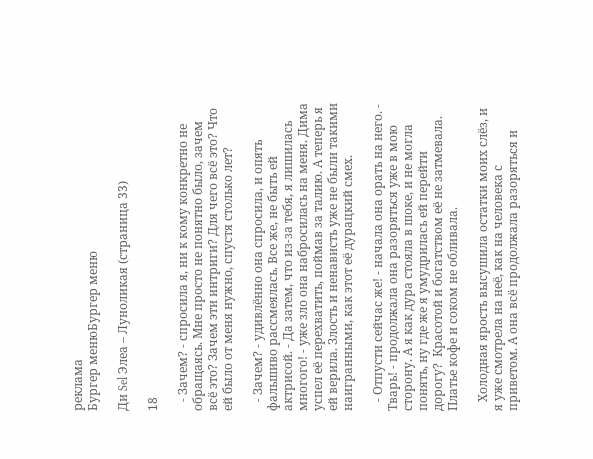реклама
Бургер менюБургер меню

Ди Sel Элеа – Луноликая (страница 33)

18

   - Зачем? - спросила я, ни к кому конкретно не обращаясь. Мне просто не понятно было, зачем всё это? Зачем эти интриги? Для чего всё это? Что ей было от меня нужно, спустя столько лет?

   - Зачем? - удивлённо она спросила, и опять фальшиво рассмеялась. Все же, не быть ей актрисой. - Да затем, что из-за тебя, я лишилась многого! - уже зло она набросилась на меня. Дима успел её перехватить, поймав за талию. А теперь я ей верила. Злость и ненависть уже не были такими наигранными, как этот её дурацкий смех.

   - Отпусти сейчас же! - начала она орать на него. - Тварь! - продолжала она разоряться уже в мою сторону. А я как дура стояла в шоке, и не могла понять, ну где же я умудрилась ей перейти дорогу?  Красотой и богатством её не затмевала. Платье кофе и соком не обливала.

   Холодная ярость высушила остатки моих слёз, и я уже смотрела на неё, как на человека с приветом. А она всё продолжала разоряться и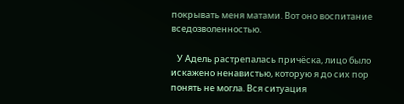покрывать меня матами. Вот оно воспитание вседозволенностью.

   У Адель растрепалась причёска, лицо было искажено ненавистью, которую я до сих пор понять не могла. Вся ситуация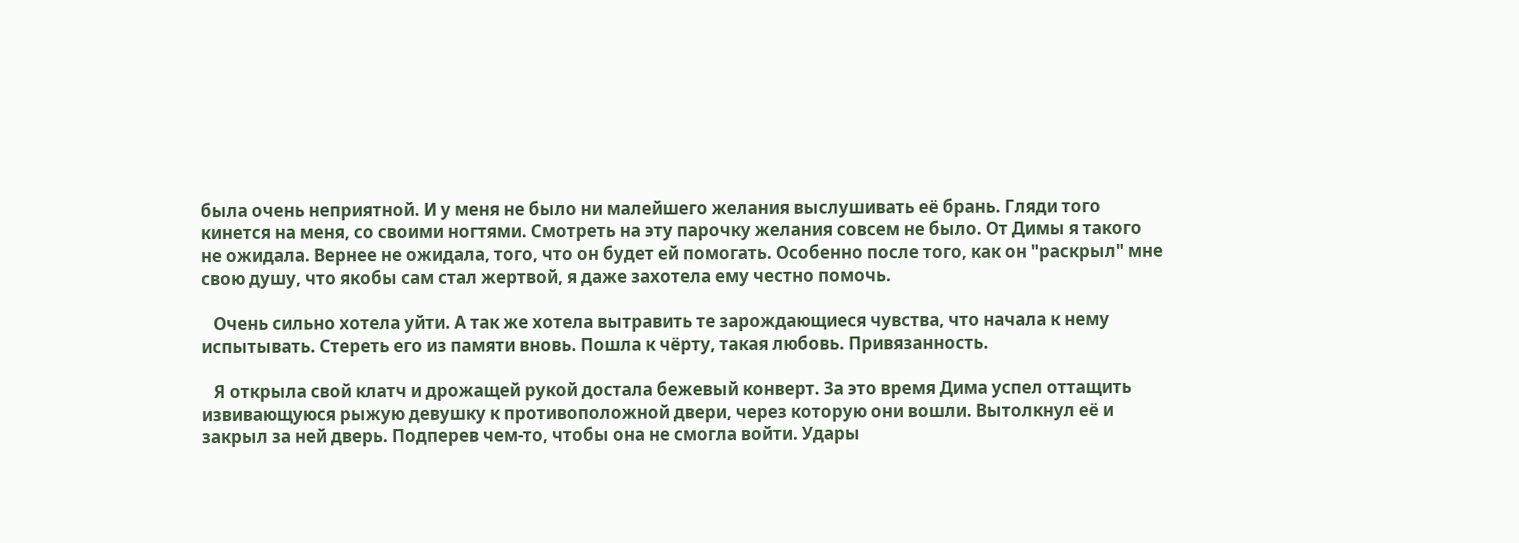была очень неприятной. И у меня не было ни малейшего желания выслушивать её брань. Гляди того кинется на меня, со своими ногтями. Смотреть на эту парочку желания совсем не было. От Димы я такого не ожидала. Вернее не ожидала, того, что он будет ей помогать. Особенно после того, как он "раскрыл" мне свою душу, что якобы сам стал жертвой, я даже захотела ему честно помочь.

   Очень сильно хотела уйти. А так же хотела вытравить те зарождающиеся чувства, что начала к нему испытывать. Стереть его из памяти вновь. Пошла к чёрту, такая любовь. Привязанность.

   Я открыла свой клатч и дрожащей рукой достала бежевый конверт. За это время Дима успел оттащить извивающуюся рыжую девушку к противоположной двери, через которую они вошли. Вытолкнул её и закрыл за ней дверь. Подперев чем-то, чтобы она не смогла войти. Удары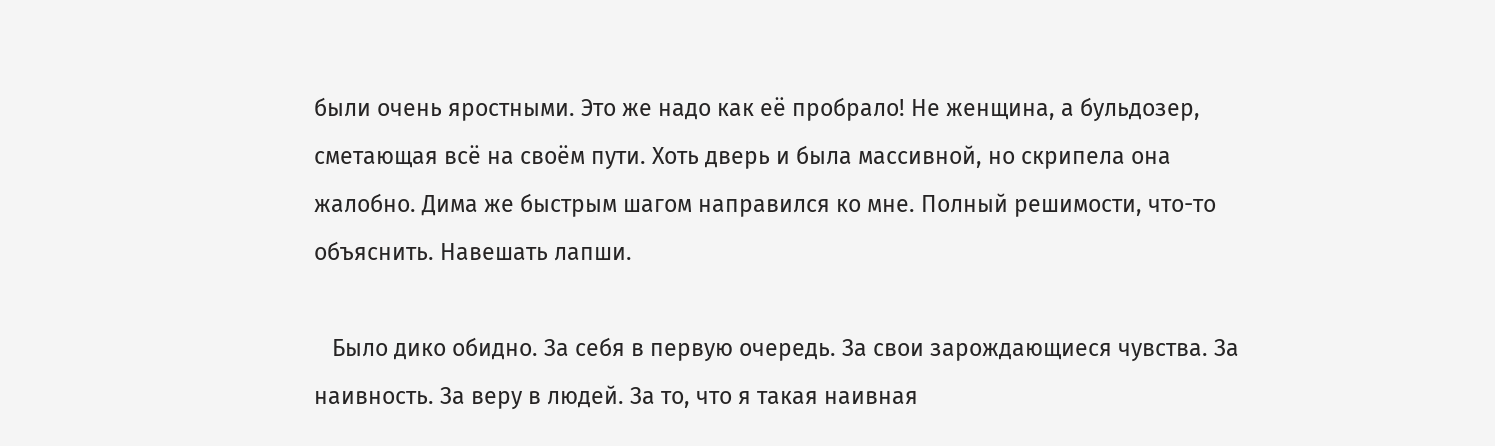были очень яростными. Это же надо как её пробрало! Не женщина, а бульдозер, сметающая всё на своём пути. Хоть дверь и была массивной, но скрипела она жалобно. Дима же быстрым шагом направился ко мне. Полный решимости, что-то объяснить. Навешать лапши.

   Было дико обидно. За себя в первую очередь. За свои зарождающиеся чувства. За наивность. За веру в людей. За то, что я такая наивная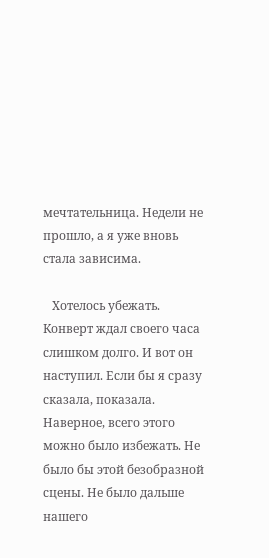мечтательница. Недели не прошло, а я уже вновь стала зависима.

   Хотелось убежать. Конверт ждал своего часа слишком долго. И вот он наступил. Если бы я сразу сказала, показала. Наверное, всего этого можно было избежать. Не было бы этой безобразной сцены. Не было дальше нашего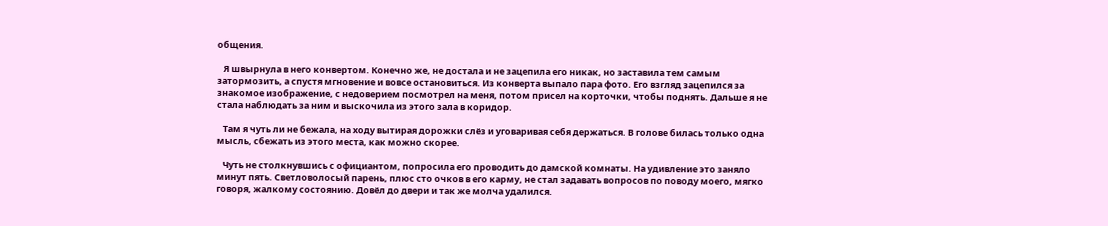общения.

   Я швырнула в него конвертом. Конечно же, не достала и не зацепила его никак, но заставила тем самым затормозить, а спустя мгновение и вовсе остановиться. Из конверта выпало пара фото. Его взгляд зацепился за знакомое изображение, с недоверием посмотрел на меня, потом присел на корточки, чтобы поднять. Дальше я не стала наблюдать за ним и выскочила из этого зала в коридор.

   Там я чуть ли не бежала, на ходу вытирая дорожки слёз и уговаривая себя держаться. В голове билась только одна мысль, сбежать из этого места, как можно скорее.

   Чуть не столкнувшись с официантом, попросила его проводить до дамской комнаты. На удивление это заняло минут пять. Светловолосый парень, плюс сто очков в его карму, не стал задавать вопросов по поводу моего, мягко говоря, жалкому состоянию. Довёл до двери и так же молча удалился.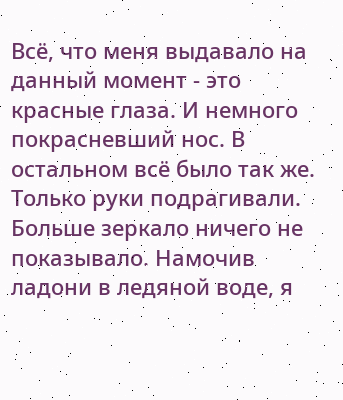Всё, что меня выдавало на данный момент - это красные глаза. И немного покрасневший нос. В остальном всё было так же. Только руки подрагивали. Больше зеркало ничего не показывало. Намочив ладони в ледяной воде, я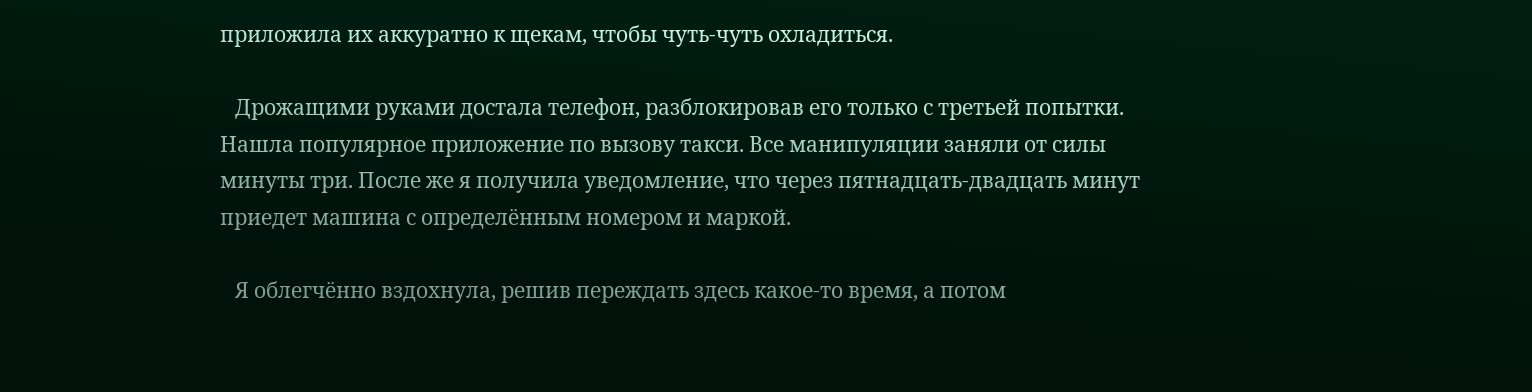приложила их аккуратно к щекам, чтобы чуть-чуть охладиться.

   Дрожащими руками достала телефон, разблокировав его только с третьей попытки. Нашла популярное приложение по вызову такси. Все манипуляции заняли от силы минуты три. После же я получила уведомление, что через пятнадцать-двадцать минут приедет машина с определённым номером и маркой.

   Я облегчённо вздохнула, решив переждать здесь какое-то время, а потом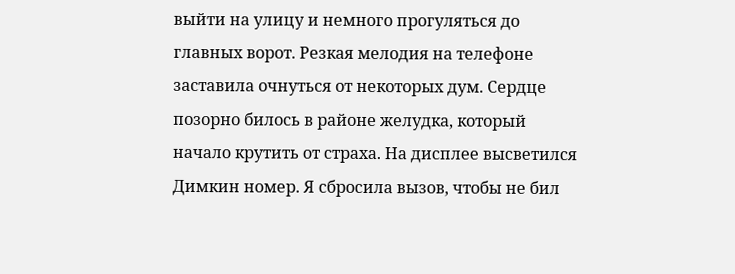выйти на улицу и немного прогуляться до главных ворот. Резкая мелодия на телефоне заставила очнуться от некоторых дум. Сердце позорно билось в районе желудка, который начало крутить от страха. На дисплее высветился Димкин номер. Я сбросила вызов, чтобы не бил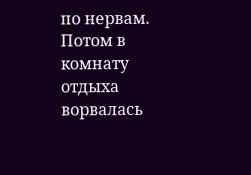по нервам. Потом в комнату отдыха ворвалась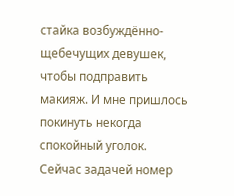стайка возбуждённо-щебечущих девушек, чтобы подправить макияж. И мне пришлось покинуть некогда спокойный уголок. Сейчас задачей номер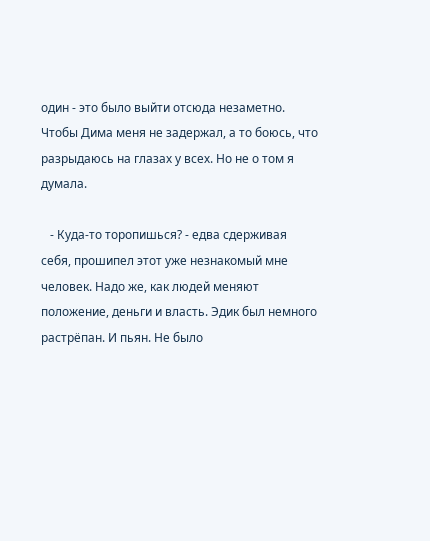один - это было выйти отсюда незаметно. Чтобы Дима меня не задержал, а то боюсь, что разрыдаюсь на глазах у всех. Но не о том я думала.

   - Куда-то торопишься? - едва сдерживая себя, прошипел этот уже незнакомый мне человек. Надо же, как людей меняют положение, деньги и власть. Эдик был немного растрёпан. И пьян. Не было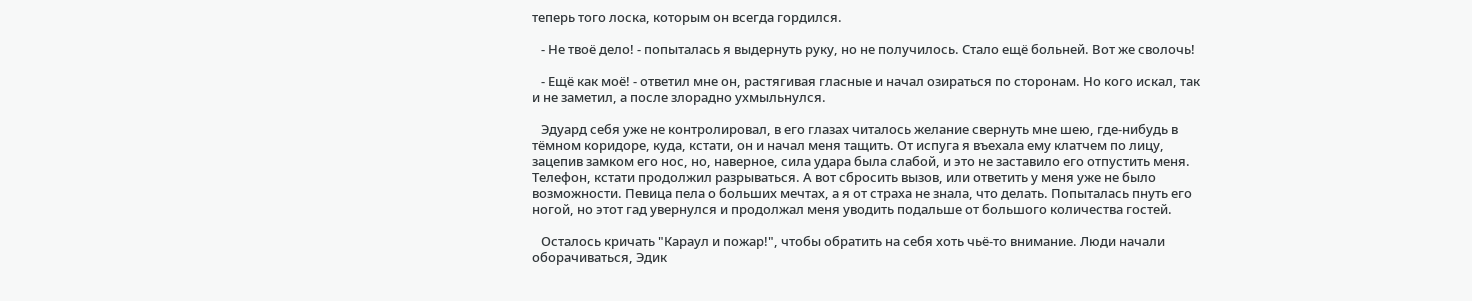теперь того лоска, которым он всегда гордился.

   - Не твоё дело! - попыталась я выдернуть руку, но не получилось. Стало ещё больней. Вот же сволочь!

   - Ещё как моё! - ответил мне он, растягивая гласные и начал озираться по сторонам. Но кого искал, так и не заметил, а после злорадно ухмыльнулся.

   Эдуард себя уже не контролировал, в его глазах читалось желание свернуть мне шею, где-нибудь в тёмном коридоре, куда, кстати, он и начал меня тащить. От испуга я въехала ему клатчем по лицу, зацепив замком его нос, но, наверное, сила удара была слабой, и это не заставило его отпустить меня. Телефон, кстати продолжил разрываться. А вот сбросить вызов, или ответить у меня уже не было возможности. Певица пела о больших мечтах, а я от страха не знала, что делать. Попыталась пнуть его ногой, но этот гад увернулся и продолжал меня уводить подальше от большого количества гостей.

   Осталось кричать "Караул и пожар!", чтобы обратить на себя хоть чьё-то внимание. Люди начали оборачиваться, Эдик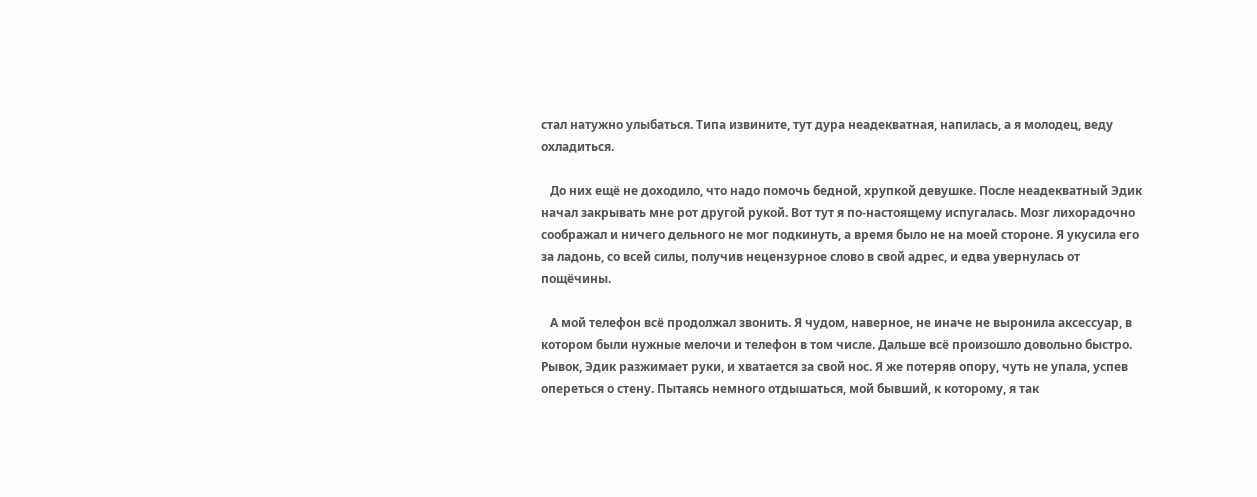стал натужно улыбаться. Типа извините, тут дура неадекватная, напилась, а я молодец, веду охладиться.

   До них ещё не доходило, что надо помочь бедной, хрупкой девушке. После неадекватный Эдик начал закрывать мне рот другой рукой. Вот тут я по-настоящему испугалась. Мозг лихорадочно соображал и ничего дельного не мог подкинуть, а время было не на моей стороне. Я укусила его за ладонь, со всей силы, получив нецензурное слово в свой адрес, и едва увернулась от пощёчины.

   А мой телефон всё продолжал звонить. Я чудом, наверное, не иначе не выронила аксессуар, в котором были нужные мелочи и телефон в том числе. Дальше всё произошло довольно быстро. Рывок, Эдик разжимает руки, и хватается за свой нос. Я же потеряв опору, чуть не упала, успев опереться о стену. Пытаясь немного отдышаться, мой бывший, к которому, я так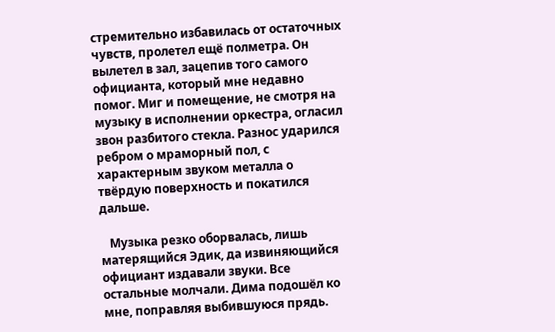стремительно избавилась от остаточных чувств, пролетел ещё полметра. Он вылетел в зал, зацепив того самого официанта, который мне недавно помог. Миг и помещение, не смотря на музыку в исполнении оркестра, огласил звон разбитого стекла. Разнос ударился ребром о мраморный пол, с характерным звуком металла о твёрдую поверхность и покатился дальше.

   Музыка резко оборвалась, лишь матерящийся Эдик, да извиняющийся официант издавали звуки. Все остальные молчали. Дима подошёл ко мне, поправляя выбившуюся прядь.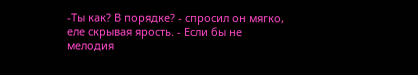-Ты как? В порядке? - спросил он мягко, еле скрывая ярость. - Если бы не мелодия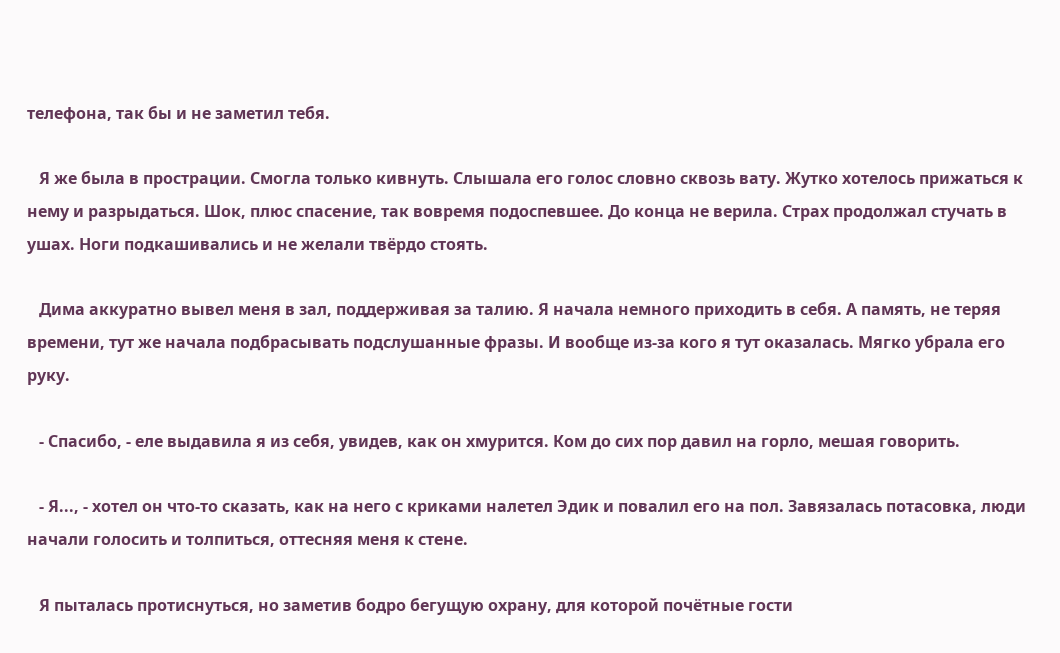телефона, так бы и не заметил тебя.

   Я же была в прострации. Смогла только кивнуть. Слышала его голос словно сквозь вату. Жутко хотелось прижаться к нему и разрыдаться. Шок, плюс спасение, так вовремя подоспевшее. До конца не верила. Страх продолжал стучать в ушах. Ноги подкашивались и не желали твёрдо стоять.

   Дима аккуратно вывел меня в зал, поддерживая за талию. Я начала немного приходить в себя. А память, не теряя времени, тут же начала подбрасывать подслушанные фразы. И вообще из-за кого я тут оказалась. Мягко убрала его руку.

   - Спасибо, - еле выдавила я из себя, увидев, как он хмурится. Ком до сих пор давил на горло, мешая говорить.

   - Я..., - хотел он что-то сказать, как на него с криками налетел Эдик и повалил его на пол. Завязалась потасовка, люди начали голосить и толпиться, оттесняя меня к стене.

   Я пыталась протиснуться, но заметив бодро бегущую охрану, для которой почётные гости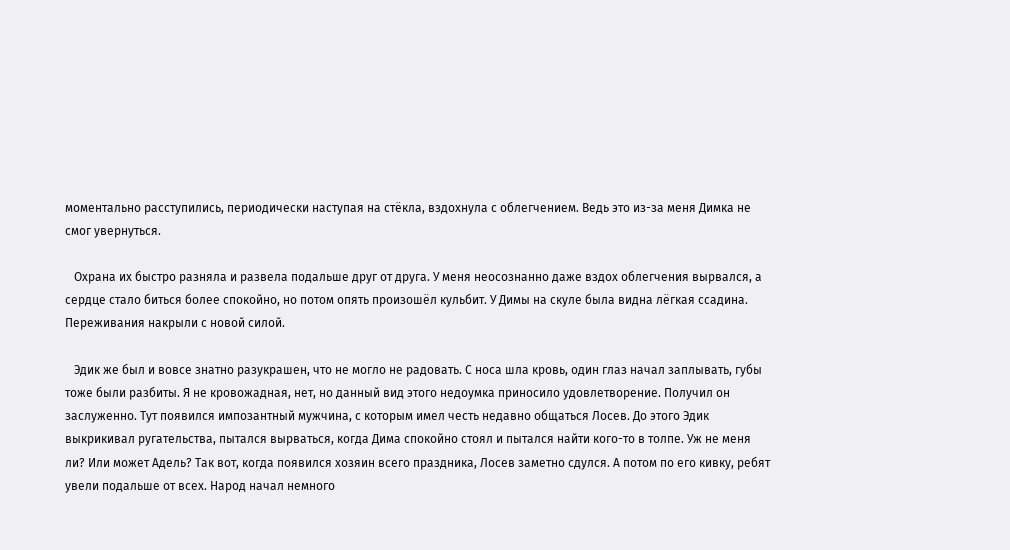моментально расступились, периодически наступая на стёкла, вздохнула с облегчением. Ведь это из-за меня Димка не смог увернуться.

   Охрана их быстро разняла и развела подальше друг от друга. У меня неосознанно даже вздох облегчения вырвался, а сердце стало биться более спокойно, но потом опять произошёл кульбит. У Димы на скуле была видна лёгкая ссадина. Переживания накрыли с новой силой.

   Эдик же был и вовсе знатно разукрашен, что не могло не радовать. С носа шла кровь, один глаз начал заплывать, губы тоже были разбиты. Я не кровожадная, нет, но данный вид этого недоумка приносило удовлетворение. Получил он заслуженно. Тут появился импозантный мужчина, с которым имел честь недавно общаться Лосев. До этого Эдик выкрикивал ругательства, пытался вырваться, когда Дима спокойно стоял и пытался найти кого-то в толпе. Уж не меня ли? Или может Адель? Так вот, когда появился хозяин всего праздника, Лосев заметно сдулся. А потом по его кивку, ребят увели подальше от всех. Народ начал немного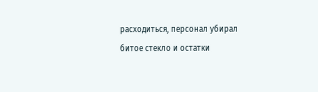расходиться, персонал убирал битое стекло и остатки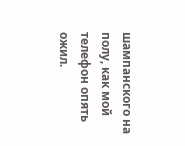шампанского на полу, как мой телефон опять ожил.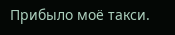Прибыло моё такси.